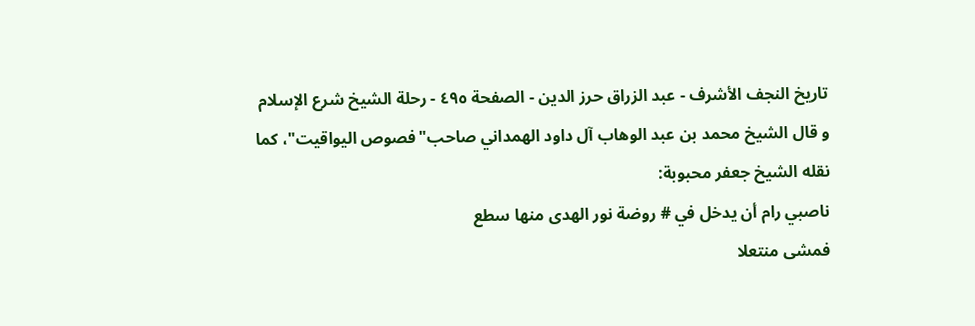تاريخ النجف الأشرف - عبد الزراق حرز الدين - الصفحة ٤٩٥ - رحلة الشيخ شرع الإسلام
و قال الشيخ محمد بن عبد الوهاب آل داود الهمداني صاحب"فصوص اليواقيت"، كما نقله الشيخ جعفر محبوبة:
ناصبي رام أن يدخل في # روضة نور الهدى منها سطع
فمشى منتعلا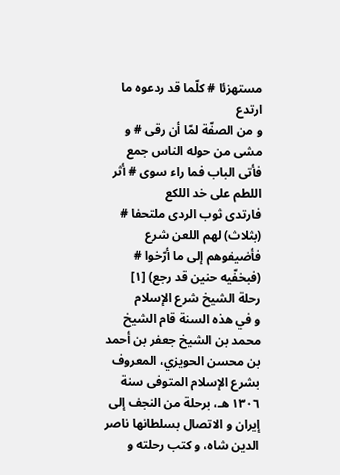مستهزئا # كلّما قد ردعوه ما ارتدع
و من الصفّة لمّا أن رقى # و مشى من حوله الناس جمع
فأتى الباب فما راء سوى # أثر اللطم على خد اللكع
فارتدى ثوب الردى ملتحفا # (بثلاث) لهم اللعن شرع
فأضيفوهم إلى ما أرّخوا # (فبخفّيه حنين قد رجع) [١]
رحلة الشيخ شرع الإسلام
و في هذه السنة قام الشيخ محمد بن الشيخ جعفر بن أحمد بن محسن الحويزي، المعروف بشرع الإسلام المتوفى سنة ١٣٠٦ هـ، برحلة من النجف إلى إيران و الاتصال بسلطانها ناصر الدين شاه، و كتب رحلته و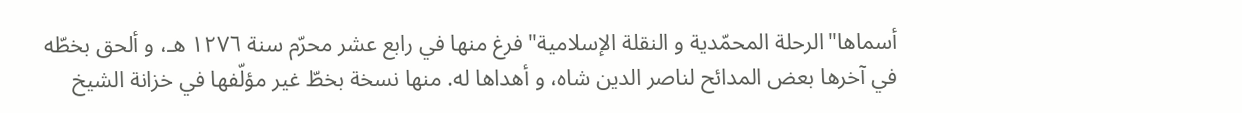أسماها"الرحلة المحمّدية و النقلة الإسلامية" فرغ منها في رابع عشر محرّم سنة ١٢٧٦ هـ، و ألحق بخطّه في آخرها بعض المدائح لناصر الدين شاه، و أهداها له. منها نسخة بخطّ غير مؤلّفها في خزانة الشيخ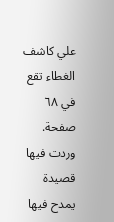علي كاشف الغطاء تقع في ٦٨ صفحة. وردت فيها قصيدة يمدح فيها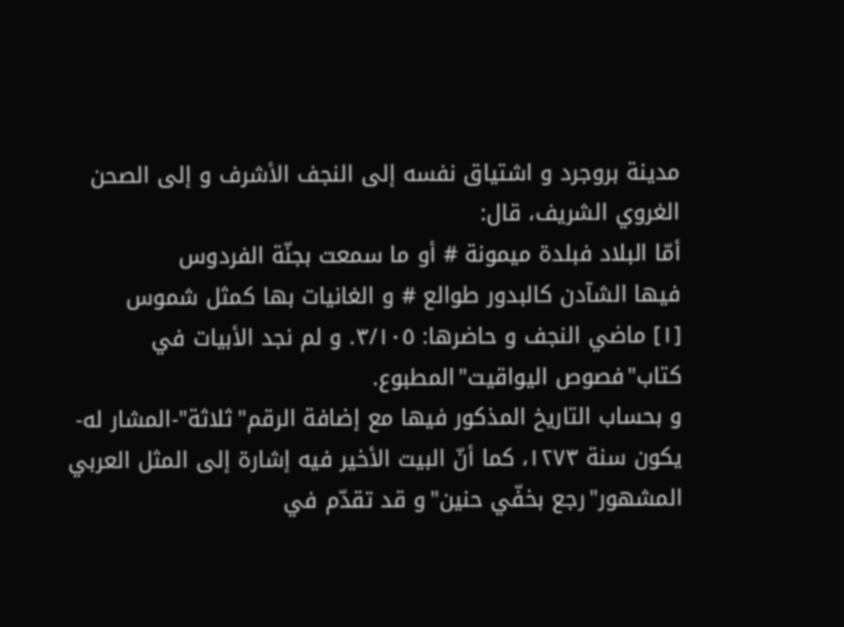مدينة بروجرد و اشتياق نفسه إلى النجف الأشرف و إلى الصحن الغروي الشريف، قال:
أمّا البلاد فبلدة ميمونة # أو ما سمعت بجنّة الفردوس
فيها الشآدن كالبدور طوالع # و الغانيات بها كمثل شموس
[١] ماضي النجف و حاضرها: ٣/١٠٥. و لم نجد الأبيات في كتاب"فصوص اليواقيت"المطبوع.
و بحساب التاريخ المذكور فيها مع إضافة الرقم"ثلاثة"-المشار له-يكون سنة ١٢٧٣، كما أنّ البيت الأخير فيه إشارة إلى المثل العربي المشهور"رجع بخفّي حنين"و قد تقدّم في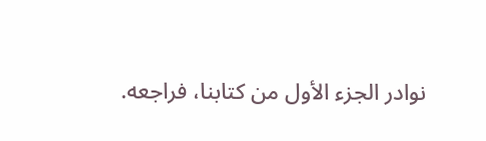نوادر الجزء الأول من كتابنا، فراجعه.